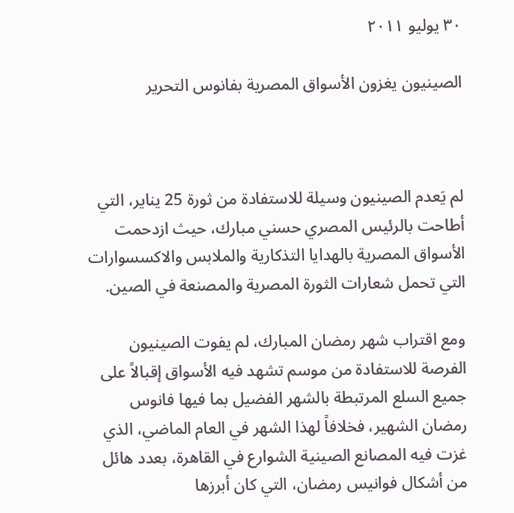٣٠ يوليو ٢٠١١

الصينيون يغزون الأسواق المصرية بفانوس التحرير



لم يَعدم الصينيون وسيلة للاستفادة من ثورة 25 يناير، التي أطاحت بالرئيس المصري حسني مبارك، حيث ازدحمت الأسواق المصرية بالهدايا التذكارية والملابس والاكسسوارات التي تحمل شعارات الثورة المصرية والمصنعة في الصين.

ومع اقتراب شهر رمضان المبارك، لم يفوت الصينيون الفرصة للاستفادة من موسم تشهد فيه الأسواق إقبالاً على جميع السلع المرتبطة بالشهر الفضيل بما فيها فانوس رمضان الشهير، فخلافاً لهذا الشهر في العام الماضي، الذي غزت فيه المصانع الصينية الشوارع في القاهرة، بعدد هائل من أشكال فوانيس رمضان، التي كان أبرزها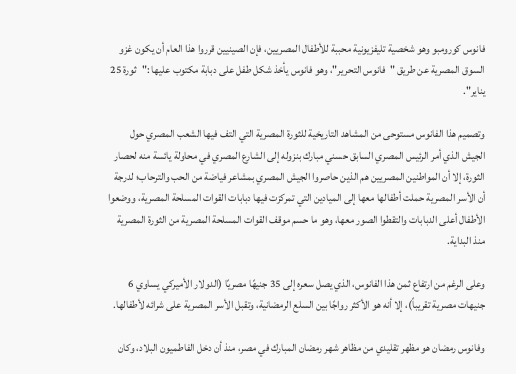فانوس كورومبو وهو شخصية تليفزيونية محببة للأطفال المصريين، فإن الصينيين قرروا هذا العام أن يكون غزو السوق المصرية عن طريق "فانوس التحرير"، وهو فانوس يأخذ شكل طفل على دبابة مكتوب عليها :"ثورة 25 يناير".

وتصميم هذا الفانوس مستوحى من المشاهد التاريخية للثورة المصرية التي التف فيها الشعب المصري حول الجيش الذي أمر الرئيس المصري السابق حسني مبارك بنزوله إلى الشارع المصري في محاولة يائسة منه لحصار الثورة، إلا أن المواطنين المصريين هم الذين حاصروا الجيش المصري بمشاعر فياضة من الحب والترحاب؛ لدرجة أن الأسر المصرية حملت أطفالها معها إلى الميادين التي تمركزت فيها دبابات القوات المسلحة المصرية، ووضعوا الأطفال أعلى الدبابات والتقطوا الصور معها، وهو ما حسم موقف القوات المسلحة المصرية من الثورة المصرية منذ البداية.

وعلى الرغم من ارتفاع ثمن هذا الفانوس، الذي يصل سعره إلى 35 جنيهًا مصريًا (الدولار الأميركي يساوي 6 جنيهات مصرية تقريباً)، إلا أنه هو الأكثر رواجًا بين السلع الرمضانية، وتقبل الأسر المصرية على شرائه لأطفالها.

وفانوس رمضان هو مظهر تقليدي من مظاهر شهر رمضان المبارك في مصر، منذ أن دخل الفاطميون البلاد، وكان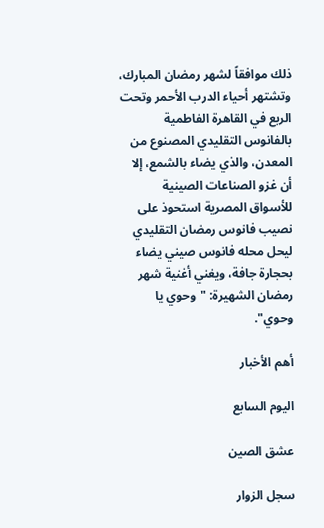ذلك موافقاً لشهر رمضان المبارك، وتشتهر أحياء الدرب الأحمر وتحت الربع في القاهرة الفاطمية بالفانوس التقليدي المصنوع من المعدن، والذي يضاء بالشمع، إلا أن غزو الصناعات الصينية للأسواق المصرية استحوذ على نصيب فانوس رمضان التقليدي ليحل محله فانوس صيني يضاء بحجارة جافة، ويغني أغنية شهر رمضان الشهيرة: "وحوي يا وحوي".

أهم الأخبار

اليوم السابع

عشق الصين

سجل الزوار